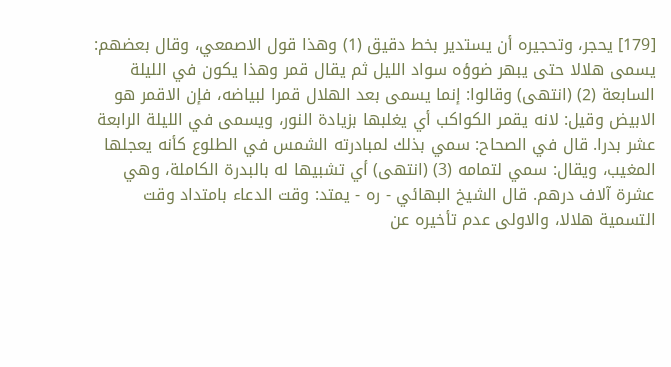[179] يحجر، وتحجيره أن يستدير بخط دقيق (1) وهذا قول الاصمعي، وقال بعضهم: يسمى هلالا حتى يبهر ضوؤه سواد الليل ثم يقال قمر وهذا يكون في الليلة السابعة (2) (انتهى) وقالوا: إنما يسمى بعد الهلال قمرا لبياضه، فإن الاقمر هو الابيض وقيل: لانه يقمر الكواكب أي يغلبها بزيادة النور، ويسمى في الليلة الرابعة عشر بدرا. قال في الصحاح: سمي بذلك لمبادرته الشمس في الطلوع كأنه يعجلها المغيب، ويقال: سمي لتمامه (3) (انتهى) أي تشبيها له بالبدرة الكاملة، وهي عشرة آلاف درهم. قال الشيخ البهائي - ره - يمتد: وقت الدعاء بامتداد وقت التسمية هلالا، والاولى عدم تأخيره عن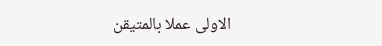الاولى عملا بالمتيقن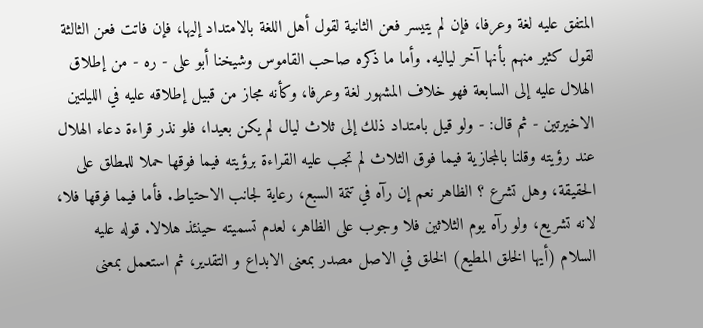المتفق عليه لغة وعرفا، فإن لم يتيسر فعن الثانية لقول أهل اللغة بالامتداد إليها، فإن فاتت فعن الثالثة لقول كثير منهم بأنها آخر لياليه. وأما ما ذكره صاحب القاموس وشيخنا أبو على - ره - من إطلاق الهلال عليه إلى السابعة فهو خلاف المشهور لغة وعرفا، وكأنه مجاز من قبيل إطلاقه عليه في الليلتين الاخيرتين - ثم قال: - ولو قيل بامتداد ذلك إلى ثلاث ليال لم يكن بعيدا، فلو نذر قراءة دعاء الهلال عند رؤيته وقلنا بالمجازية فيما فوق الثلاث لم تجب عليه القراءة برؤيته فيما فوقها حملا للمطلق على الحقيقة، وهل تشرع ؟ الظاهر نعم إن رآه في تتمة السبع، رعاية لجانب الاحتياط. فأما فيما فوقها فلا، لانه تشريع، ولو رآه يوم الثلاثين فلا وجوب على الظاهر، لعدم تسميته حينئذ هلالا. قوله عليه السلام (أيها الخلق المطيع) الخلق في الاصل مصدر بمعنى الابداع و التقدير، ثم استعمل بمعنى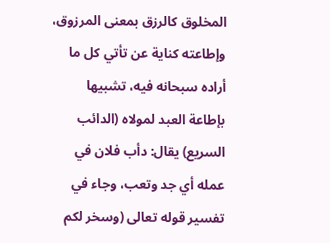المخلوق كالرزق بمعنى المرزوق، وإطاعته كناية عن تأتي كل ما أراده سبحانه فيه، تشبيها بإطاعة العبد لمولاه (الدائب السريع) يقال: دأب فلان في عمله أي جد وتعب، وجاء في تفسير قوله تعالى (وسخر لكم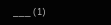___ (1)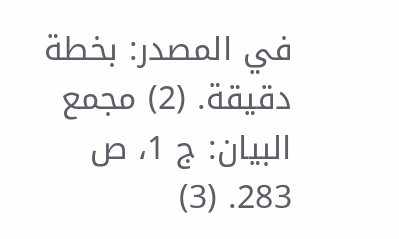في المصدر: بخطة دقيقة. (2) مجمع البيان: ج 1، ص 283. (3)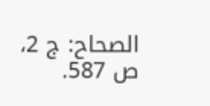الصحاح: ج 2، ص 587.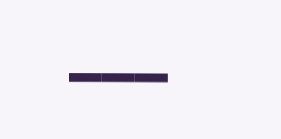___